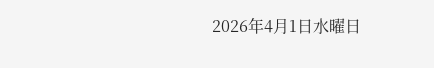2026年4月1日水曜日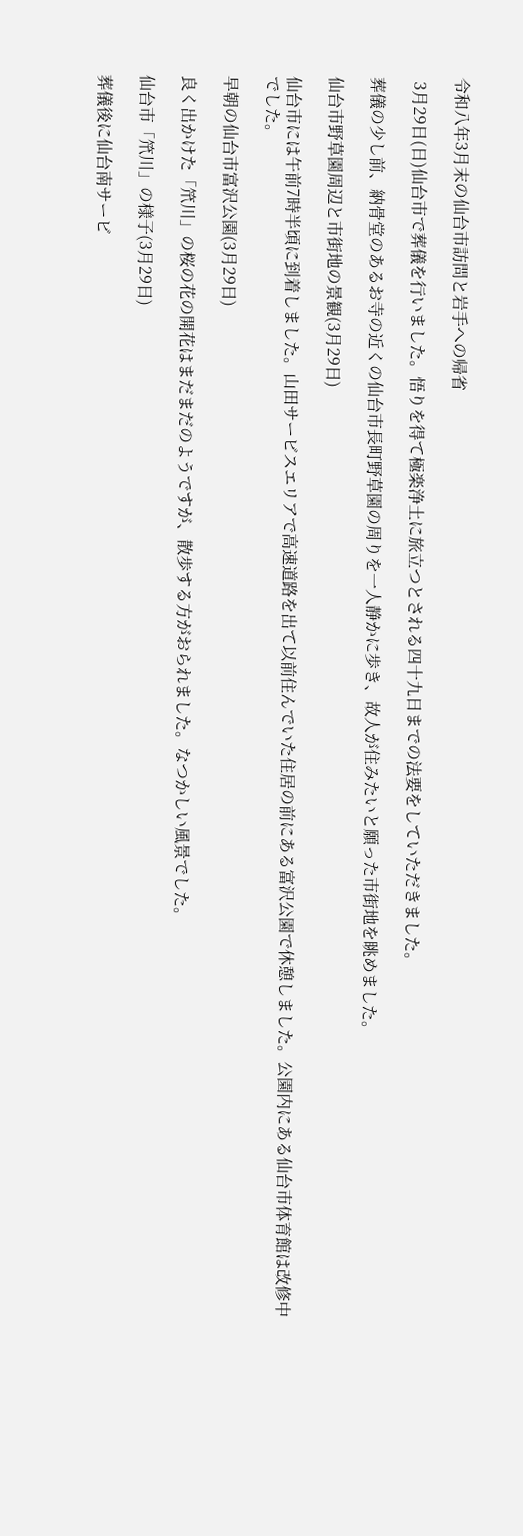令和八年3月末の仙台市訪問と岩手への帰省

 3月29日(日)仙台市で葬儀を行いました。悟りを得て極楽浄土に旅立つとされる四十九日までの法要をしていただきました。

葬儀の少し前、納骨堂のあるお寺の近くの仙台市長町野草園の周りを一人静かに歩き、故人が住みたいと願った市街地を眺めました。

仙台市野草園周辺と市街地の景観(3月29日)

仙台市には午前7時半頃に到着しました。山田サービスエリアで高速道路を出て以前住んでいた住居の前にある富沢公園で休憩しました。公園内にある仙台市体育館は改修中でした。

早朝の仙台市富沢公園(3月29日)

良く出かけた「笊川」の桜の花の開花はまだまだのようですが、散歩する方がおられました。なつかしい風景でした。

仙台市「笊川」の様子(3月29日)

葬儀後に仙台南サービ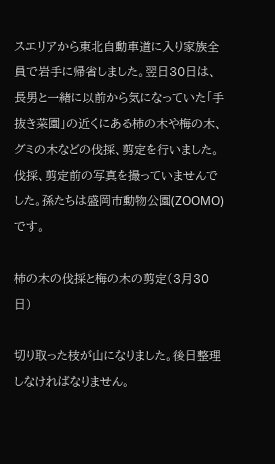スエリアから東北自動車道に入り家族全員で岩手に帰省しました。翌日30日は、長男と一緒に以前から気になっていた「手抜き菜園」の近くにある柿の木や梅の木、グミの木などの伐採、剪定を行いました。伐採、剪定前の写真を撮っていませんでした。孫たちは盛岡市動物公園(ZOOMO)です。

柿の木の伐採と梅の木の剪定(3月30日)

切り取った枝が山になりました。後日整理しなければなりません。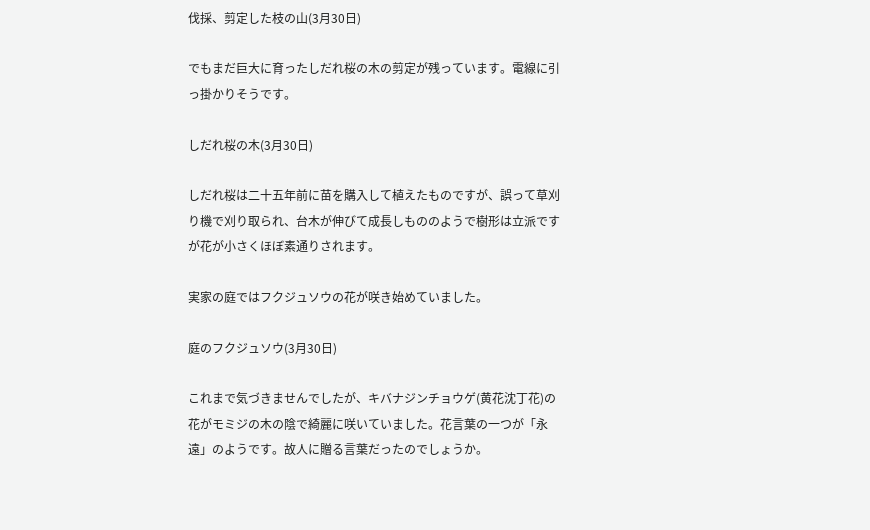伐採、剪定した枝の山(3月30日)

でもまだ巨大に育ったしだれ桜の木の剪定が残っています。電線に引っ掛かりそうです。

しだれ桜の木(3月30日)

しだれ桜は二十五年前に苗を購入して植えたものですが、誤って草刈り機で刈り取られ、台木が伸びて成長しもののようで樹形は立派ですが花が小さくほぼ素通りされます。

実家の庭ではフクジュソウの花が咲き始めていました。

庭のフクジュソウ(3月30日)

これまで気づきませんでしたが、キバナジンチョウゲ(黄花沈丁花)の花がモミジの木の陰で綺麗に咲いていました。花言葉の一つが「永遠」のようです。故人に贈る言葉だったのでしょうか。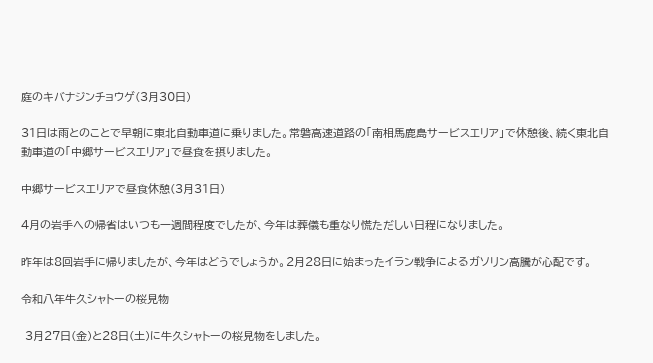庭のキバナジンチョウゲ(3月30日)

31日は雨とのことで早朝に東北自動車道に乗りました。常磐高速道路の「南相馬鹿島サービスエリア」で休憩後、続く東北自動車道の「中郷サービスエリア」で昼食を摂りました。

中郷サービスエリアで昼食休憩(3月31日)

4月の岩手への帰省はいつも一週間程度でしたが、今年は葬儀も重なり慌ただしい日程になりました。

昨年は8回岩手に帰りましたが、今年はどうでしょうか。2月28日に始まったイラン戦争によるガソリン高騰が心配です。

令和八年牛久シャトーの桜見物

 3月27日(金)と28日(土)に牛久シャトーの桜見物をしました。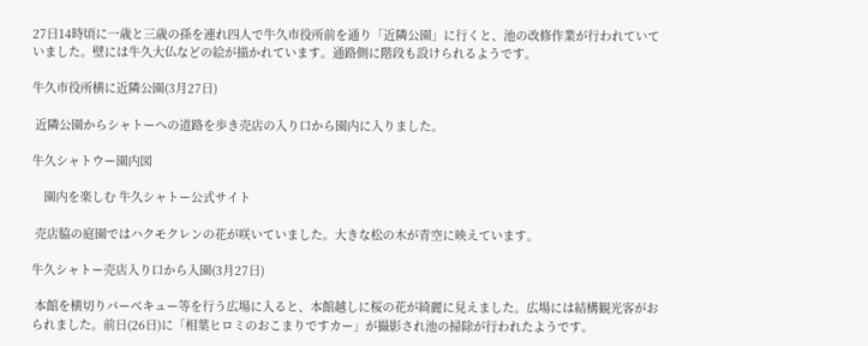27日14時頃に一歳と三歳の孫を連れ四人で牛久市役所前を通り「近隣公園」に行くと、池の改修作業が行われていていました。壁には牛久大仏などの絵が描かれています。通路側に階段も設けられるようです。

牛久市役所横に近隣公園(3月27日)

 近隣公園からシャトーへの道路を歩き売店の入り口から園内に入りました。

牛久シャトウー園内図

    園内を楽しむ 牛久シャトー公式サイト

 売店脇の庭園ではハクモクレンの花が咲いていました。大きな松の木が青空に映えています。

牛久シャトー売店入り口から入園(3月27日)

 本館を横切りバーベキュー等を行う広場に入ると、本館越しに桜の花が綺麗に見えました。広場には結構観光客がおられました。前日(26日)に「相葉ヒロミのおこまりですカー」が撮影され池の掃除が行われたようです。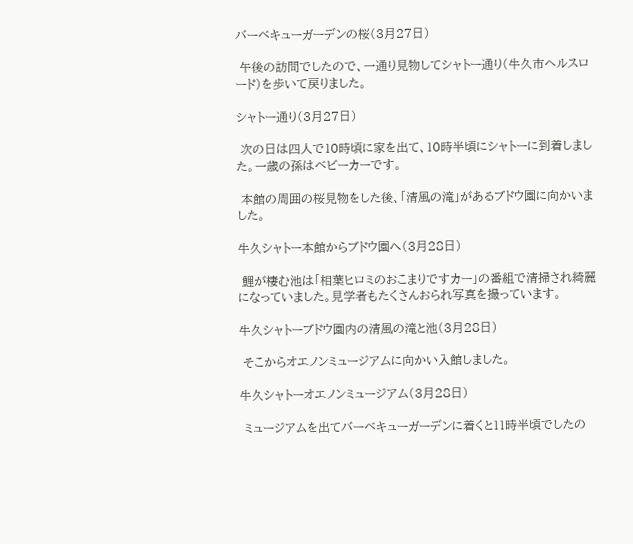バーベキューガーデンの桜(3月27日)

 午後の訪問でしたので、一通り見物してシャトー通り(牛久市ヘルスロード)を歩いて戻りました。

シャトー通り(3月27日)

 次の日は四人で10時頃に家を出て、10時半頃にシャトーに到着しました。一歳の孫はベビーカーです。

 本館の周囲の桜見物をした後、「清風の滝」があるブドウ園に向かいました。

牛久シャトー本館からブドウ園へ(3月28日)

 鯉が棲む池は「相葉ヒロミのおこまりですカー」の番組で清掃され綺麗になっていました。見学者もたくさんおられ写真を撮っています。

牛久シャトーブドウ園内の清風の滝と池(3月28日)

 そこからオエノンミュージアムに向かい入館しました。

牛久シャトーオエノンミュージアム(3月28日)

 ミュージアムを出てバーベキューガーデンに着くと11時半頃でしたの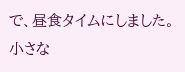で、昼食タイムにしました。小さな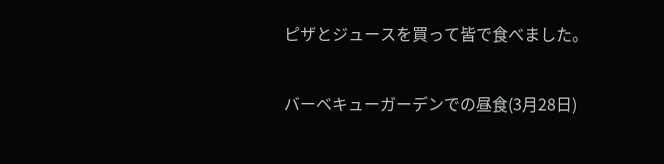ピザとジュースを買って皆で食べました。

バーベキューガーデンでの昼食(3月28日)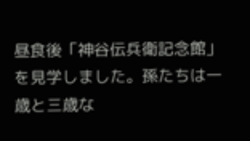昼食後「神谷伝兵衛記念館」を見学しました。孫たちは一歳と三歳な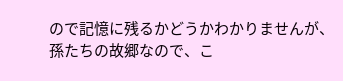ので記憶に残るかどうかわかりませんが、孫たちの故郷なので、こ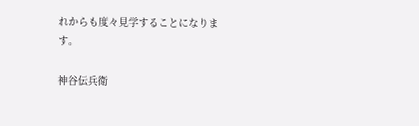れからも度々見学することになります。

神谷伝兵衛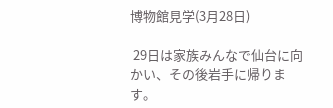博物館見学(3月28日)

 29日は家族みんなで仙台に向かい、その後岩手に帰ります。